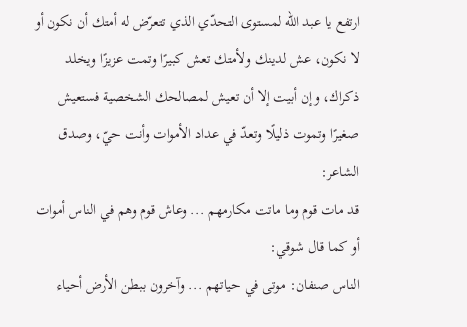ارتفع يا عبد الله لمستوى التحدّي الذي تتعرّض له أمتك أن نكون أو لا نكون، عش لدينك ولأمتك تعش كبيرًا وتمت عزيزًا ويخلد ذكراك، وإن أبيت إلا أن تعيش لمصالحك الشخصية فستعيش صغيرًا وتموت ذليلًا وتعدّ في عداد الأموات وأنت حيّ، وصدق الشاعر:
قد مات قوم وما ماتت مكارمهم ... وعاش قوم وهم في الناس أموات
أو كما قال شوقي:
الناس صنفان: موتى في حياتهم ... وآخرون ببطن الأرض أحياء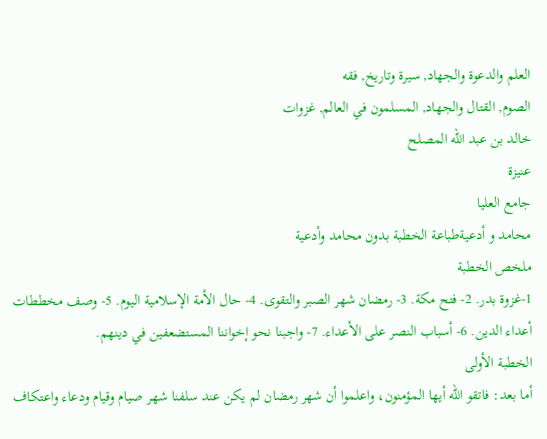العلم والدعوة والجهاد, سيرة وتاريخ, فقه
الصوم, القتال والجهاد, المسلمون في العالم, غزوات
خالد بن عبد الله المصلح
عنيزة
جامع العليا
محامد و أدعيةطباعة الخطبة بدون محامد وأدعية
ملخص الخطبة
1-غزوة بدر. 2- فتح مكة. 3- رمضان شهر الصبر والتقوى. 4- حال الأمة الإسلامية اليوم. 5- وصف مخططات أعداء الدين. 6- أسباب النصر على الأعداء. 7- واجبنا نحو إخواننا المستضعفين في دينهم.
الخطبة الأولى
أما بعد: فاتقو الله أيها المؤمنون، واعلموا أن شهر رمضان لم يكن عند سلفنا شهر صيام وقيام ودعاء واعتكاف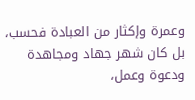وعمرة وإكثار من العبادة فحسب، بل كان شهر جهاد ومجاهدة ودعوة وعمل،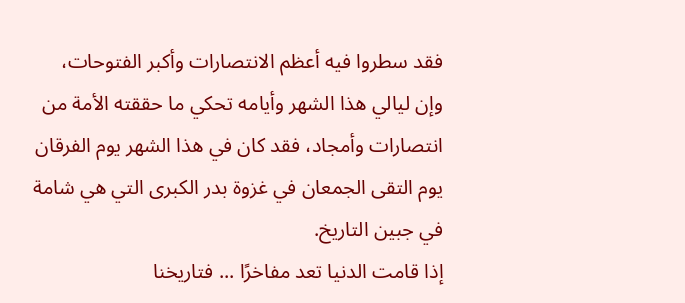فقد سطروا فيه أعظم الانتصارات وأكبر الفتوحات، وإن ليالي هذا الشهر وأيامه تحكي ما حققته الأمة من انتصارات وأمجاد، فقد كان في هذا الشهر يوم الفرقان يوم التقى الجمعان في غزوة بدر الكبرى التي هي شامة في جبين التاريخ.
إذا قامت الدنيا تعد مفاخرًا ... فتاريخنا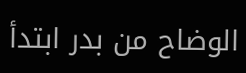الوضاح من بدر ابتدأ